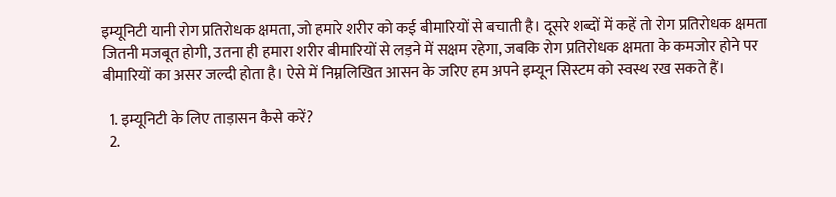इम्यूनिटी यानी रोग प्रतिरोधक क्षमता, जो हमारे शरीर को कई बीमारियों से बचाती है। दूसरे शब्दों में कहें तो रोग प्रतिरोधक क्षमता जितनी मजबूत होगी, उतना ही हमारा शरीर बीमारियों से लड़ने में सक्षम रहेगा, जबकि रोग प्रतिरोधक क्षमता के कमजोर होने पर बीमारियों का असर जल्दी होता है। ऐसे में निम्नलिखित आसन के जरिए हम अपने इम्यून सिस्टम को स्वस्थ रख सकते हैं।

  1. इम्यूनिटी के लिए ताड़ासन कैसे करें?
  2.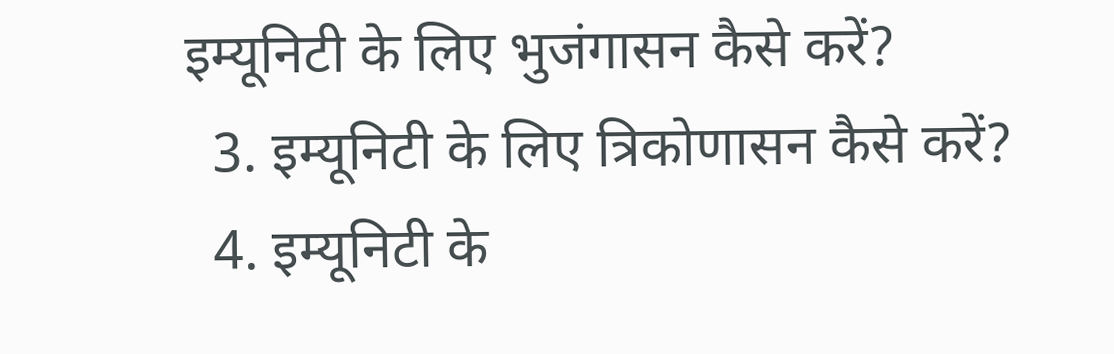इम्यूनिटी के लिए भुजंगासन कैसे करें?
  3. इम्यूनिटी के लिए त्रिकोणासन कैसे करें?
  4. इम्यूनिटी के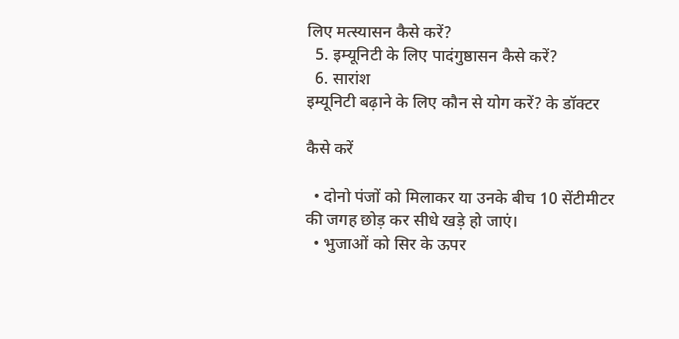लिए मत्स्यासन कैसे करें?
  5. इम्यूनिटी के लिए पादंगुष्ठासन कैसे करें?
  6. सारांश
इम्यूनिटी बढ़ाने के लिए कौन से योग करें? के डॉक्टर

कैसे करें

  • दोनो पंजों को मिलाकर या उनके बीच 10 सेंटीमीटर की जगह छोड़ कर सीधे खड़े हो जाएं।
  • भुजाओं को सिर के ऊपर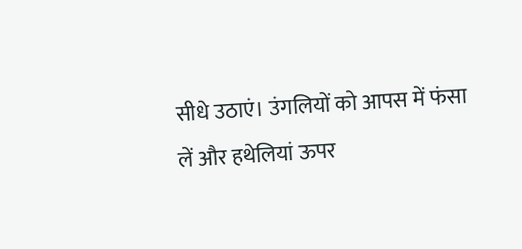सीधे उठाएं। उंगलियों को आपस में फंसा लें और हथेलियां ऊपर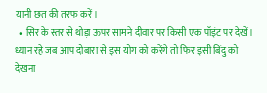यानी छत की तरफ करें।
  • सिर के स्तर से थोड़ा ऊपर सामने दीवार पर किसी एक पॉइंट पर देखें। ध्यान रहे जब आप दोबारा से इस योग को करेंगे तो फिर इसी बिंदु को देखना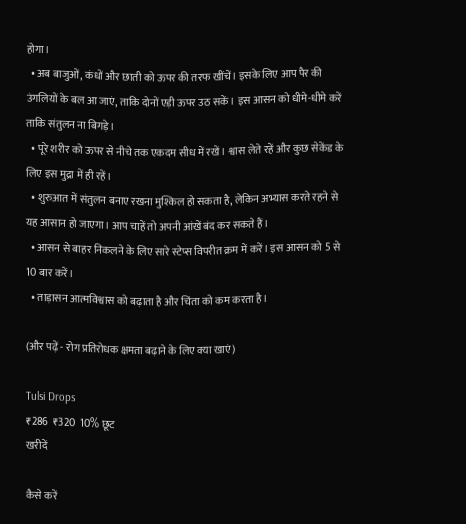होगा।
  • अब बाजुओं, कंधों और छाती को ऊपर की तरफ खींचें। इसके लिए आप पैर की उंगलियों के बल आ जाएं, ताकि दोनों एड़ी ऊपर उठ सकें। इस आसन को धीमे-धीमे करें ताकि संतुलन ना बिगड़े।
  • पूरे शरीर को ऊपर से नीचे तक एकदम सीध में रखें। श्वास लेते रहें और कुछ सेकेंड के लिए इस मुद्रा में ही रहें।
  • शुरुआत में संतुलन बनाए रखना मुश्किल हो सकता है, लेकिन अभ्यास करते रहने से यह आसान हो जाएगा। आप चाहें तो अपनी आंखें बंद कर सकते हैं।
  • आसन से बाहर निकलने के लिए सारे स्टेप्स विपरीत क्रम में करें। इस आसन को 5 से 10 बार करें।
  • ताड़ासन आत्मविश्वास को बढ़ाता है और चिंता को कम करता है।

(और पढ़ें - रोग प्रतिरोधक क्षमता बढ़ाने के लिए क्या खाएं)

Tulsi Drops
₹286  ₹320  10% छूट
खरीदें

कैसे करें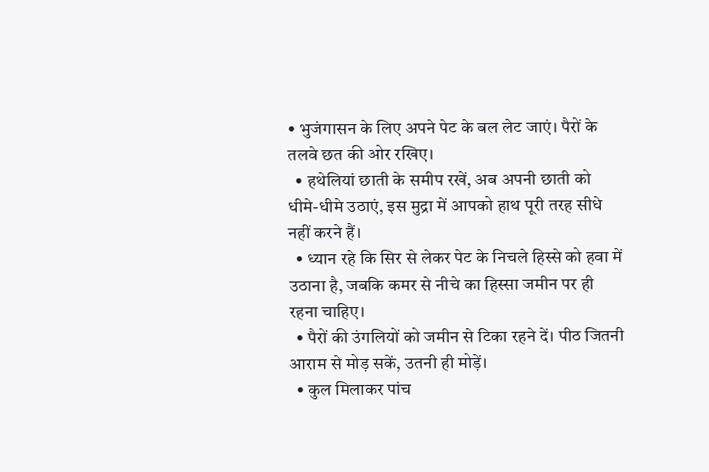• भुजंगासन के लिए अपने पेट के बल लेट जाएं। पैरों के तलवे छत की ओर रखिए।
  • हथेलियां छाती के समीप रखें, अब अपनी छाती को धीमे-धीमे उठाएं, इस मुद्रा में आपको हाथ पूरी तरह सीधे नहीं करने हैं।
  • ध्यान रहे कि सिर से लेकर पेट के निचले हिस्से को हवा में उठाना है, जबकि कमर से नीचे का हिस्सा जमीन पर ही रहना चाहिए।
  • पैरों की उंगलियों को जमीन से टिका रहने दें। पीठ जितनी आराम से मोड़ सकें, उतनी ही मोड़ें।
  • कुल मिलाकर पांच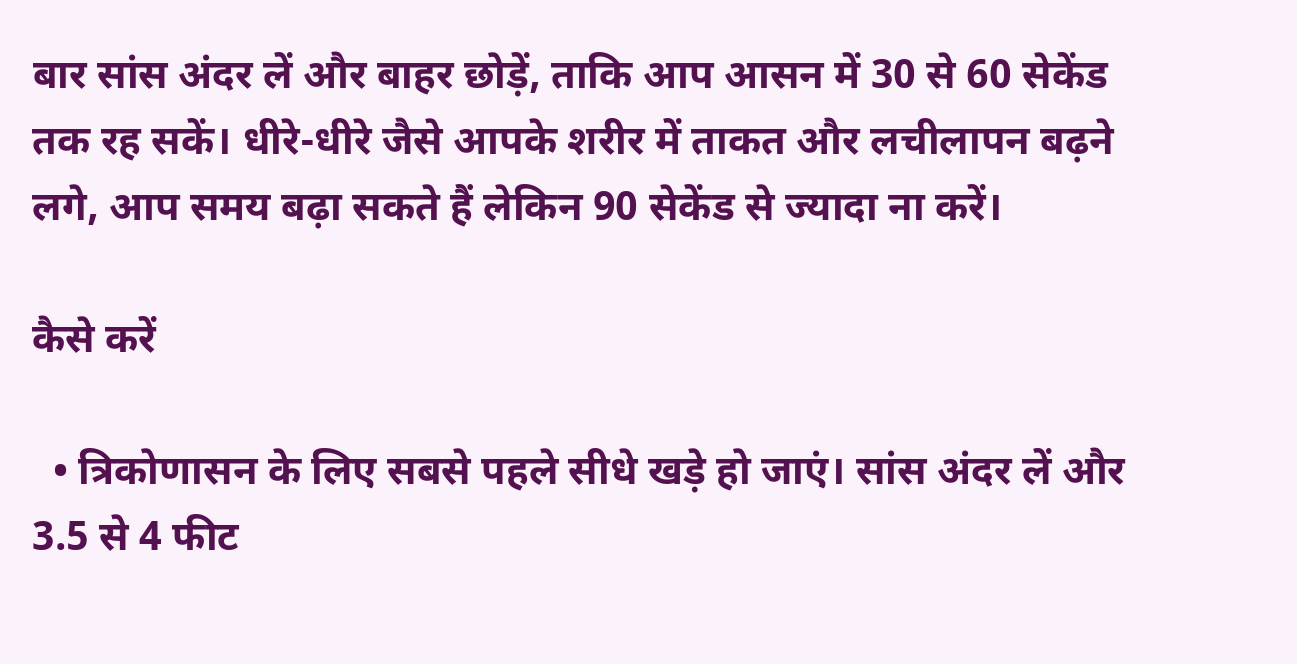बार सांस अंदर लें और बाहर छोड़ें, ताकि आप आसन में 30 से 60 सेकेंड तक रह सकें। धीरे-धीरे जैसे आपके शरीर में ताकत और लचीलापन बढ़ने लगे, आप समय बढ़ा सकते हैं लेकिन 90 सेकेंड से ज्यादा ना करें।

कैसे करें

  • त्रिकोणासन के लिए सबसे पहले सीधे खड़े हो जाएं। सांस अंदर लें और 3.5 से 4 फीट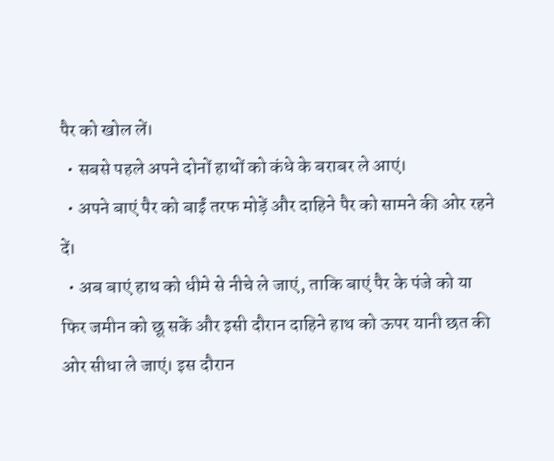पैर को खोल लें।
  • सबसे पहले अपने दोनों हाथों को कंधे के बराबर ले आएं।
  • अपने बाएं पैर को बाईं तरफ मोड़ें और दाहिने पैर को सामने की ओर रहने दें।
  • अब बाएं हाथ को धीमे से नीचे ले जाएं, ताकि बाएं पैर के पंजे को या फिर जमीन को छू सकें और इसी दौरान दाहिने हाथ को ऊपर यानी छत की ओर सीधा ले जाएं। इस दौरान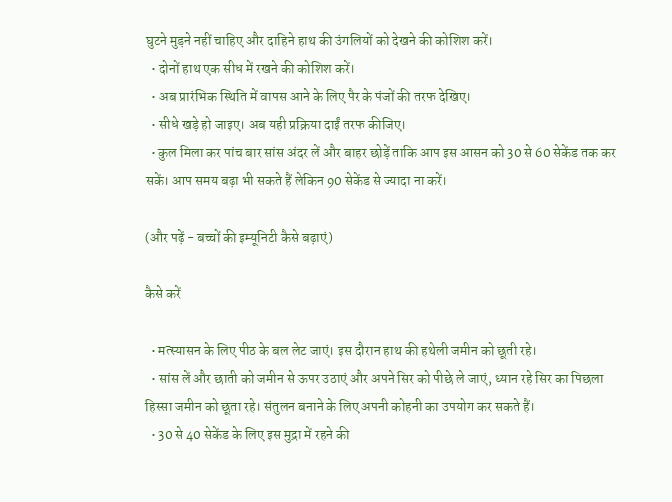घुटने मुड़ने नहीं चाहिए और दाहिने हाथ की उंगलियों को देखने की कोशिश करें।
  • दोनों हाथ एक सीध में रखने की कोशिश करें।
  • अब प्रारंभिक स्थिति में वापस आने के लिए पैर के पंजों की तरफ देखिए।
  • सीधे खड़े हो जाइए। अब यही प्रक्रिया दाईं तरफ कीजिए।
  • कुल मिला कर पांच बार सांस अंदर लें और बाहर छोड़ें ताकि आप इस आसन को 30 से 60 सेकेंड तक कर सकें। आप समय बढ़ा भी सकते हैं लेकिन 90 सेकेंड से ज्यादा ना करें।

(और पढ़ें - बच्चों की इम्यूनिटी कैसे बढ़ाएं)

कैसे करें

  • मत्स्यासन के लिए पीठ के बल लेट जाएं। इस दौरान हाथ की हथेली जमीन को छूती रहे।
  • सांस लें और छाती को जमीन से ऊपर उठाएं और अपने सिर को पीछे ले जाएं, ध्यान रहे सिर का पिछला हिस्सा जमीन को छूता रहे। संतुलन बनाने के लिए अपनी कोहनी का उपयोग कर सकते हैं।
  • 30 से 40 सेकेंड के लिए इस मुद्रा में रहने की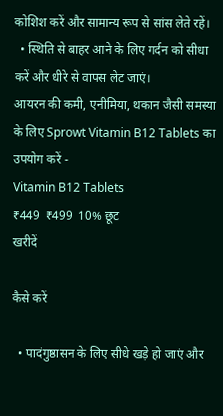कोशिश करें और सामान्य रूप से सांस लेते रहें।
  • स्थिति से बाहर आने के लिए गर्दन को सीधा करें और धीरे से वापस लेट जाएं।
आयरन की कमी, एनीमिया, थकान जैसी समस्या के लिए Sprowt Vitamin B12 Tablets का उपयोग करें -
Vitamin B12 Tablets
₹449  ₹499  10% छूट
खरीदें

कैसे करें

  • पादंगुष्ठासन के लिए सीधे खड़े हो जाएं और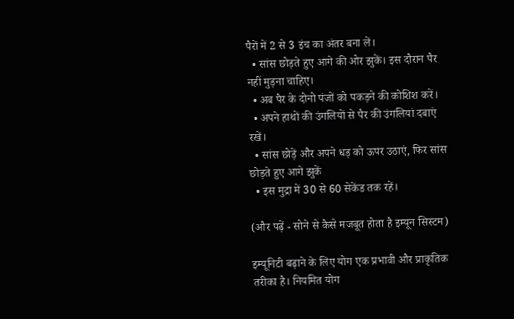पैरों में 2 से 3 इंच का अंतर बना लें।
  • सांस छोड़ते हुए आगे की ओर झुकें। इस दौरान पैर नहीं मुड़ना चाहिए।
  • अब पैर के दोनो पंजों को पकड़ने की कोशिश करें।
  • अपने हाथों की उंगलियों से पैर की उंगलियां दबाएं रखें।
  • सांस छोड़ें और अपने धड़ को ऊपर उठाएं, फिर सांस छोड़ते हुए आगे झुकें
  • इस मुद्रा में 30 से 60 सेकेंड तक रहें।

(और पढ़ें - सोने से कैसे मजबूत होता है इम्यून सिस्टम)

इम्यूनिटी बढ़ाने के लिए योग एक प्रभावी और प्राकृतिक तरीका है। नियमित योग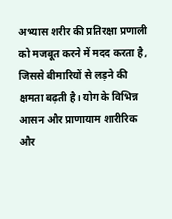अभ्यास शरीर की प्रतिरक्षा प्रणाली को मजबूत करने में मदद करता है, जिससे बीमारियों से लड़ने की क्षमता बढ़ती है। योग के विभिन्न आसन और प्राणायाम शारीरिक और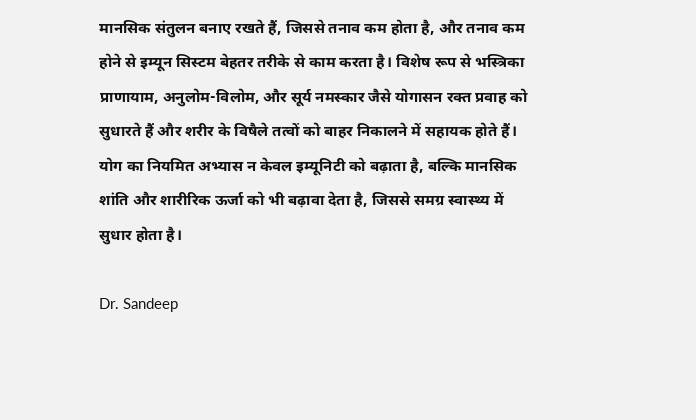मानसिक संतुलन बनाए रखते हैं, जिससे तनाव कम होता है, और तनाव कम होने से इम्यून सिस्टम बेहतर तरीके से काम करता है। विशेष रूप से भस्त्रिका प्राणायाम, अनुलोम-विलोम, और सूर्य नमस्कार जैसे योगासन रक्त प्रवाह को सुधारते हैं और शरीर के विषैले तत्वों को बाहर निकालने में सहायक होते हैं। योग का नियमित अभ्यास न केवल इम्यूनिटी को बढ़ाता है, बल्कि मानसिक शांति और शारीरिक ऊर्जा को भी बढ़ावा देता है, जिससे समग्र स्वास्थ्य में सुधार होता है।

Dr. Sandeep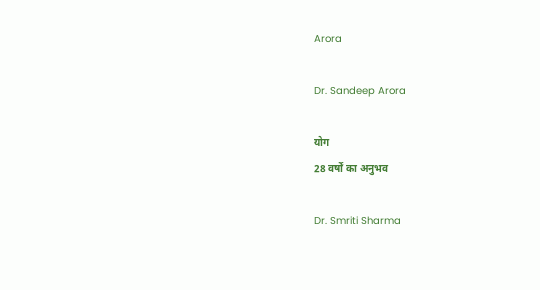Arora

Dr. Sandeep Arora

योग
28 वर्षों का अनुभव

Dr. Smriti Sharma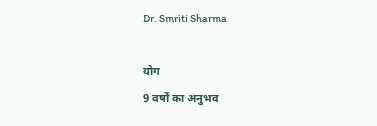Dr. Smriti Sharma

योग
9 वर्षों का अनुभव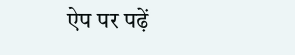ऐप पर पढ़ें